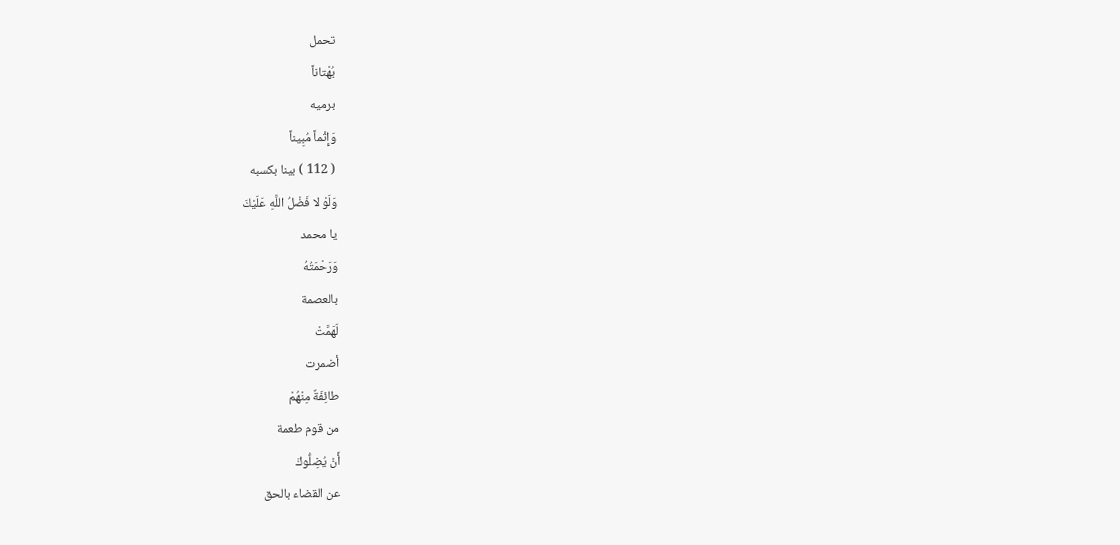تحمل
بُهْتاناً
برميه
وَإِثْماً مُبِيناً
( 112 ) بينا بكسبه
وَلَوْ لا فَضْلُ اللَّهِ عَلَيْكَ
يا محمد
وَرَحْمَتُهُ
بالعصمة
لَهَمَّتْ
أضمرت
طائِفَةٌ مِنْهُمْ
من قوم طعمة
أَنْ يُضِلُّوكَ
عن القضاء بالحق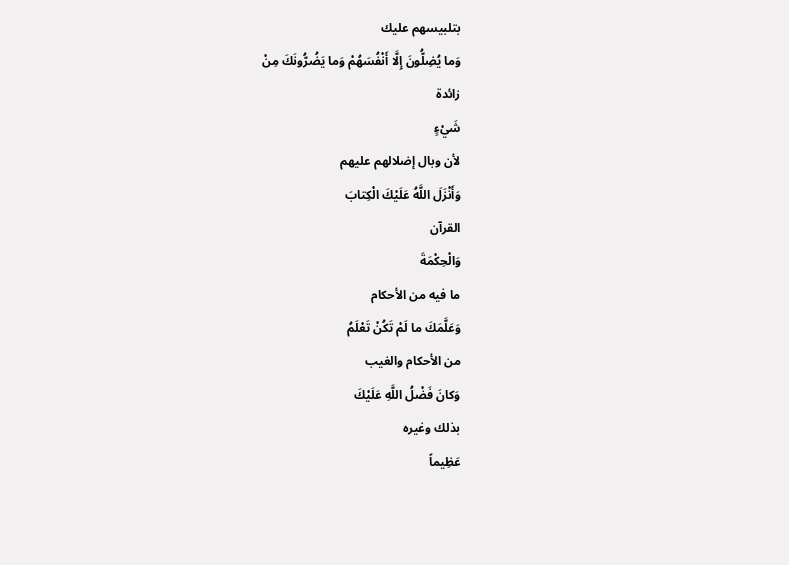بتلبيسهم عليك
وَما يُضِلُّونَ إِلَّا أَنْفُسَهُمْ وَما يَضُرُّونَكَ مِنْ
زائدة
شَيْءٍ
لأن وبال إضلالهم عليهم
وَأَنْزَلَ اللَّهُ عَلَيْكَ الْكِتابَ
القرآن
وَالْحِكْمَةَ
ما فيه من الأحكام
وَعَلَّمَكَ ما لَمْ تَكُنْ تَعْلَمُ
من الأحكام والغيب
وَكانَ فَضْلُ اللَّهِ عَلَيْكَ
بذلك وغيره
عَظِيماً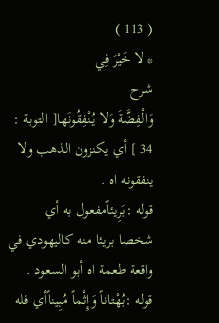( 113 )
* لا خَيْرَ فِي
شرح
وَالْفِضَّةَ وَلا يُنْفِقُونَها[ التوبة : 34 ] أي يكنزون الذهب ولا ينفقونه اه .
قوله :بَرِيئاًمفعول به أي شخصا بريئا منه كاليهودي في واقعة طعمة اه أبو السعود .
قوله :بُهْتاناً وَإِثْماً مُبِيناًأي فله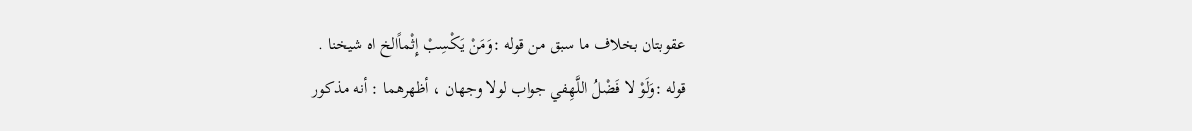عقوبتان بخلاف ما سبق من قوله :وَمَنْ يَكْسِبْ إِثْماًالخ اه شيخنا .
قوله :وَلَوْ لا فَضْلُ اللَّهِفي جواب لولا وجهان ، أظهرهما : أنه مذكور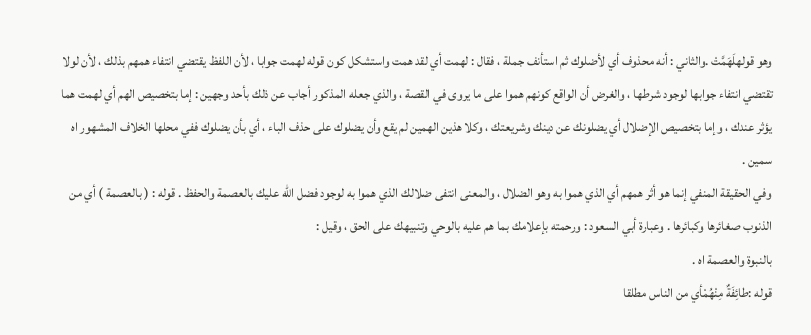وهو قولهلَهَمَّتْ .والثاني : أنه محذوف أي لأضلوك ثم استأنف جملة ، فقال : لهمت أي لقد همت واستشكل كون قوله لهمت جوابا ، لأن اللفظ يقتضي انتفاء همهم بذلك ، لأن لولا تقتضي انتفاء جوابها لوجود شرطها ، والغرض أن الواقع كونهم هموا على ما يروى في القصة ، والذي جعله المذكور أجاب عن ذلك بأحد وجهين : إما بتخصيص الهم أي لهمت هما يؤثر عندك ، وإما بتخصيص الإضلال أي يضلونك عن دينك وشريعتك ، وكلا هذين الهمين لم يقع وأن يضلوك على حذف الباء ، أي بأن يضلوك ففي محلها الخلاف المشهور اه سمين .
وفي الحقيقة المنفي إنما هو أثر همهم أي الذي هموا به وهو الضلال ، والمعنى انتفى ضلالك الذي هموا به لوجود فضل اللّه عليك بالعصمة والحفظ . قوله : ( بالعصمة ) أي من الذنوب صغائرها وكبائرها . وعبارة أبي السعود : ورحمته بإعلامك بما هم عليه بالوحي وتنبيهك على الحق ، وقيل :
بالنبوة والعصمة اه .
قوله :طائِفَةٌ مِنْهُمْأي من الناس مطلقا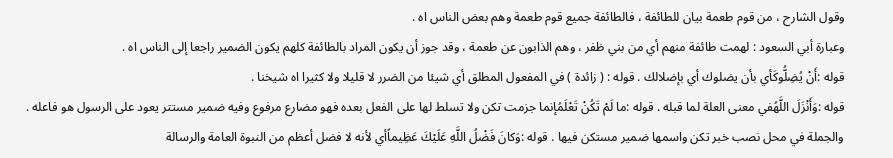وقول الشارح ، من قوم طعمة بيان للطائفة ، فالطائفة جميع قوم طعمة وهم بعض الناس اه .
وعبارة أبي السعود : لهمت طائفة منهم أي من بني ظفر ، وهم الذابون عن طعمة ، وقد جوز أن يكون المراد بالطائفة كلهم يكون الضمير راجعا إلى الناس اه .
قوله :أَنْ يُضِلُّوكَأي بأن يضلوك أي بإضلالك . قوله : ( زائدة ) في المفعول المطلق أي شيئا من الضرر لا قليلا ولا كثيرا اه شيخنا .
قوله :وَأَنْزَلَ اللَّهُفي معنى العلة لما قبله . قوله :ما لَمْ تَكُنْ تَعْلَمُإنما جزمت تكن ولا تسلط لها على الفعل بعده فهو مضارع مرفوع وفيه ضمير مستتر يعود على الرسول هو فاعله . والجملة في محل نصب خبر تكن واسمها ضمير مستكن فيها . قوله :وَكانَ فَضْلُ اللَّهِ عَلَيْكَ عَظِيماًأي لأنه لا فضل أعظم من النبوة العامة والرسالة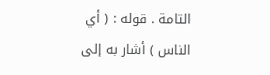التامة . قوله : ( أي الناس ) أشار به إلى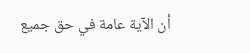أن الآية عامة في حق جميع